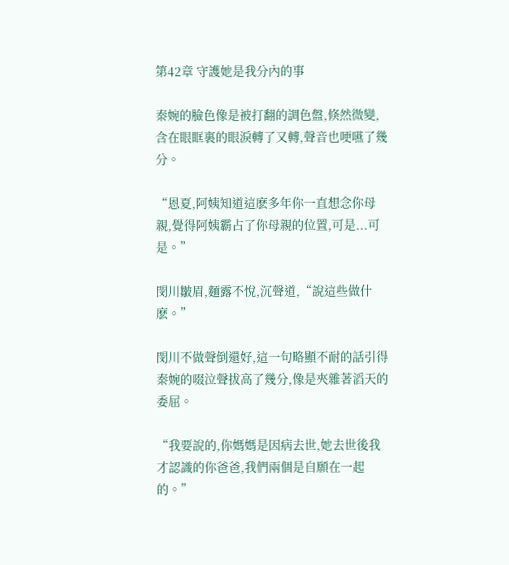第42章 守護她是我分內的事

秦婉的臉色像是被打翻的調色盤,倏然微變,含在眼眶裏的眼淚轉了又轉,聲音也哽嚥了幾分。

“恩夏,阿姨知道這麽多年你一直想念你母親,覺得阿姨霸占了你母親的位置,可是...可是。”

閔川皺眉,麵露不悅,沉聲道,“說這些做什麽。”

閔川不做聲倒還好,這一句略顯不耐的話引得秦婉的啜泣聲拔高了幾分,像是夾雜著滔天的委屈。

“我要說的,你媽媽是因病去世,她去世後我才認識的你爸爸,我們兩個是自願在一起的。”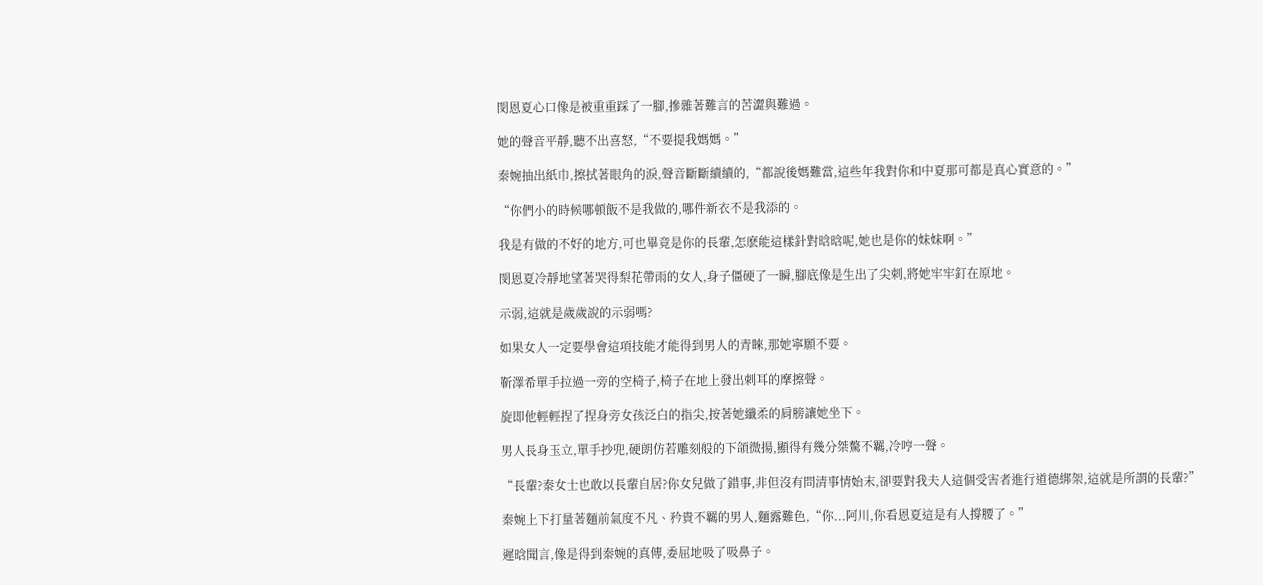閔恩夏心口像是被重重踩了一腳,摻雜著難言的苦澀與難過。

她的聲音平靜,聽不出喜怒,“不要提我媽媽。”

秦婉抽出紙巾,擦拭著眼角的淚,聲音斷斷續續的,“都說後媽難當,這些年我對你和中夏那可都是真心實意的。”

“你們小的時候哪頓飯不是我做的,哪件新衣不是我添的。

我是有做的不好的地方,可也畢竟是你的長輩,怎麽能這樣針對晗晗呢,她也是你的妹妹啊。”

閔恩夏冷靜地望著哭得梨花帶雨的女人,身子僵硬了一瞬,腳底像是生出了尖刺,將她牢牢釘在原地。

示弱,這就是歲歲說的示弱嗎?

如果女人一定要學會這項技能才能得到男人的青睞,那她寧願不要。

靳澤希單手拉過一旁的空椅子,椅子在地上發出刺耳的摩擦聲。

旋即他輕輕捏了捏身旁女孩泛白的指尖,按著她纖柔的肩膀讓她坐下。

男人長身玉立,單手抄兜,硬朗仿若雕刻般的下頜微揚,顯得有幾分桀驁不羈,冷哼一聲。

“長輩?秦女士也敢以長輩自居?你女兒做了錯事,非但沒有問清事情始末,卻要對我夫人這個受害者進行道德綁架,這就是所謂的長輩?”

秦婉上下打量著麵前氣度不凡、矜貴不羈的男人,麵露難色,“你...阿川,你看恩夏這是有人撐腰了。”

遲晗聞言,像是得到秦婉的真傳,委屈地吸了吸鼻子。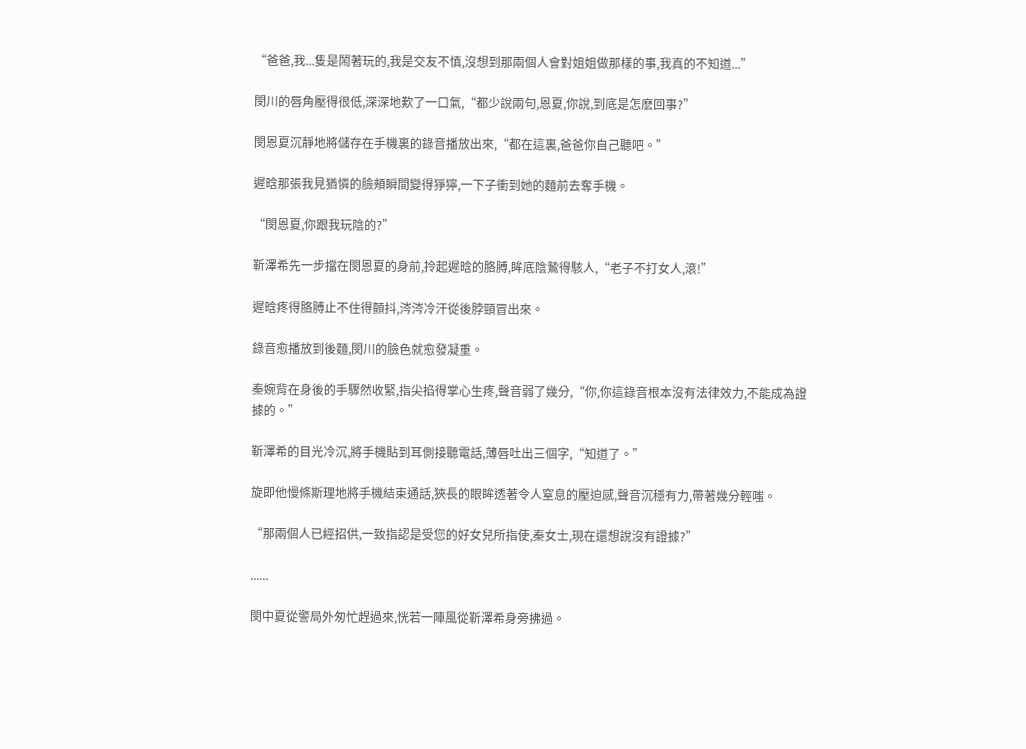“爸爸,我...隻是鬧著玩的,我是交友不慎,沒想到那兩個人會對姐姐做那樣的事,我真的不知道...”

閔川的唇角壓得很低,深深地歎了一口氣,“都少說兩句,恩夏,你說,到底是怎麽回事?”

閔恩夏沉靜地將儲存在手機裏的錄音播放出來,“都在這裏,爸爸你自己聽吧。”

遲晗那張我見猶憐的臉頰瞬間變得猙獰,一下子衝到她的麵前去奪手機。

“閔恩夏,你跟我玩陰的?”

靳澤希先一步擋在閔恩夏的身前,拎起遲晗的胳膊,眸底陰鷙得駭人,“老子不打女人,滾!”

遲晗疼得胳膊止不住得顫抖,涔涔冷汗從後脖頸冒出來。

錄音愈播放到後麵,閔川的臉色就愈發凝重。

秦婉背在身後的手驟然收緊,指尖掐得掌心生疼,聲音弱了幾分,“你,你這錄音根本沒有法律效力,不能成為證據的。”

靳澤希的目光冷沉,將手機貼到耳側接聽電話,薄唇吐出三個字,“知道了。”

旋即他慢條斯理地將手機結束通話,狹長的眼眸透著令人窒息的壓迫感,聲音沉穩有力,帶著幾分輕嗤。

“那兩個人已經招供,一致指認是受您的好女兒所指使,秦女士,現在還想說沒有證據?”

......

閔中夏從警局外匆忙趕過來,恍若一陣風從靳澤希身旁拂過。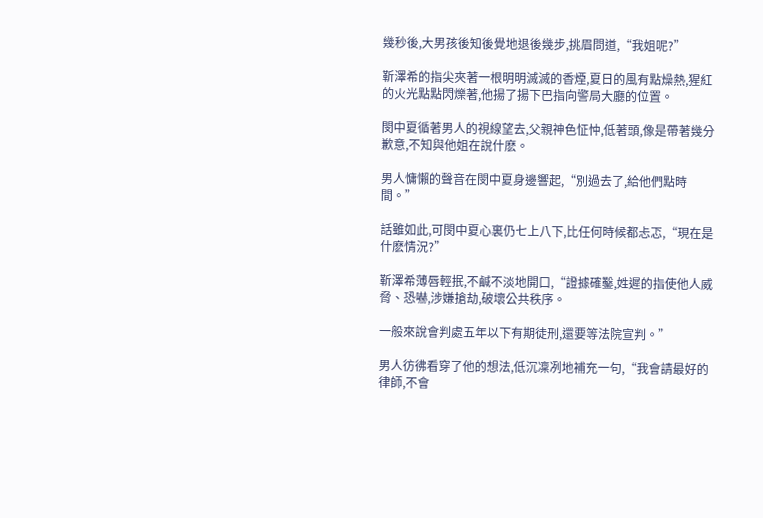幾秒後,大男孩後知後覺地退後幾步,挑眉問道,“我姐呢?”

靳澤希的指尖夾著一根明明滅滅的香煙,夏日的風有點燥熱,猩紅的火光點點閃爍著,他揚了揚下巴指向警局大廳的位置。

閔中夏循著男人的視線望去,父親神色怔忡,低著頭,像是帶著幾分歉意,不知與他姐在說什麽。

男人慵懶的聲音在閔中夏身邊響起,“別過去了,給他們點時間。”

話雖如此,可閔中夏心裏仍七上八下,比任何時候都忐忑,“現在是什麽情況?”

靳澤希薄唇輕抿,不鹹不淡地開口,“證據確鑿,姓遲的指使他人威脅、恐嚇,涉嫌搶劫,破壞公共秩序。

一般來說會判處五年以下有期徒刑,還要等法院宣判。”

男人彷彿看穿了他的想法,低沉凜冽地補充一句,“我會請最好的律師,不會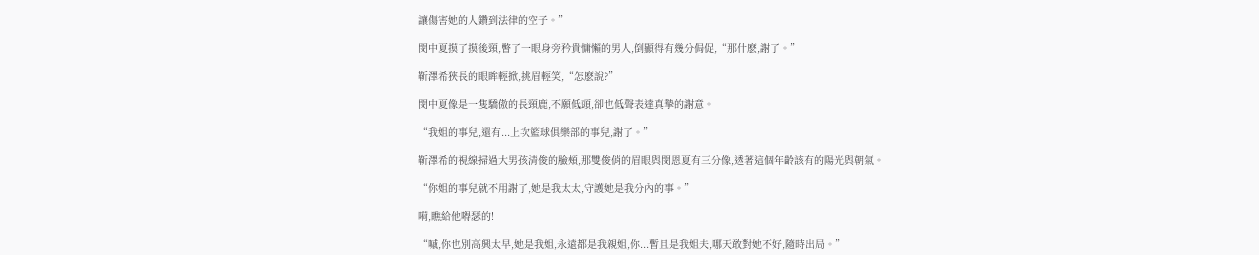讓傷害她的人鑽到法律的空子。”

閔中夏摸了摸後頸,瞥了一眼身旁矜貴慵懶的男人,倒顯得有幾分侷促,“那什麽,謝了。”

靳澤希狹長的眼眸輕掀,挑眉輕笑,“怎麽說?”

閔中夏像是一隻驕傲的長頸鹿,不願低頭,卻也低聲表達真摯的謝意。

“我姐的事兒,還有...上次籃球俱樂部的事兒,謝了。”

靳澤希的視線掃過大男孩清俊的臉頰,那雙俊俏的眉眼與閔恩夏有三分像,透著這個年齡該有的陽光與朝氣。

“你姐的事兒就不用謝了,她是我太太,守護她是我分內的事。”

嗬,瞧給他嘚瑟的!

“嘁,你也別高興太早,她是我姐,永遠都是我親姐,你...暫且是我姐夫,哪天敢對她不好,隨時出局。”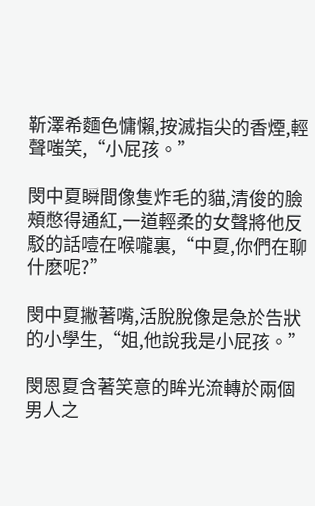靳澤希麵色慵懶,按滅指尖的香煙,輕聲嗤笑,“小屁孩。”

閔中夏瞬間像隻炸毛的貓,清俊的臉頰憋得通紅,一道輕柔的女聲將他反駁的話噎在喉嚨裏,“中夏,你們在聊什麽呢?”

閔中夏撇著嘴,活脫脫像是急於告狀的小學生,“姐,他說我是小屁孩。”

閔恩夏含著笑意的眸光流轉於兩個男人之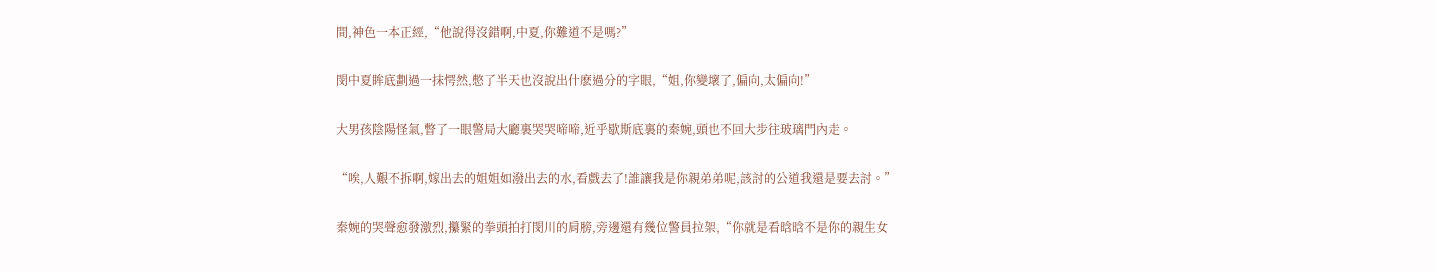間,神色一本正經,“他說得沒錯啊,中夏,你難道不是嗎?”

閔中夏眸底劃過一抹愕然,憋了半天也沒說出什麽過分的字眼,“姐,你變壞了,偏向,太偏向!”

大男孩陰陽怪氣,瞥了一眼警局大廳裏哭哭啼啼,近乎歇斯底裏的秦婉,頭也不回大步往玻璃門內走。

“唉,人艱不拆啊,嫁出去的姐姐如潑出去的水,看戲去了!誰讓我是你親弟弟呢,該討的公道我還是要去討。”

秦婉的哭聲愈發激烈,攥緊的拳頭拍打閔川的肩膀,旁邊還有幾位警員拉架,“你就是看晗晗不是你的親生女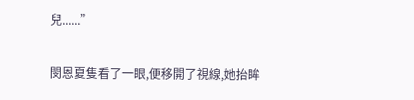兒......”

閔恩夏隻看了一眼,便移開了視線,她抬眸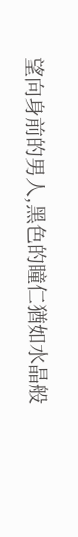望向身前的男人,黑色的瞳仁猶如水晶般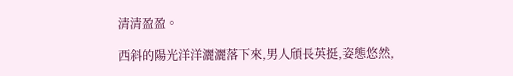清清盈盈。

西斜的陽光洋洋灑灑落下來,男人頎長英挺,姿態悠然,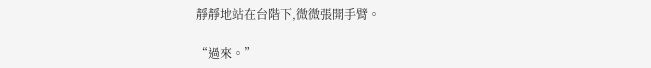靜靜地站在台階下,微微張開手臂。

“過來。”